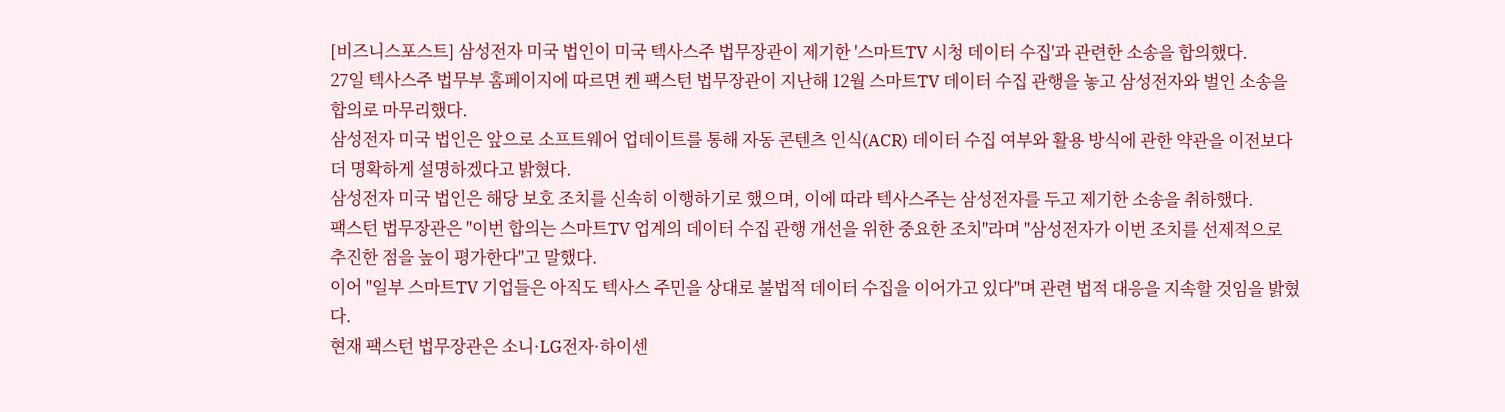[비즈니스포스트] 삼성전자 미국 법인이 미국 텍사스주 법무장관이 제기한 '스마트TV 시청 데이터 수집'과 관련한 소송을 합의했다.
27일 텍사스주 법무부 홈페이지에 따르면 켄 팩스턴 법무장관이 지난해 12월 스마트TV 데이터 수집 관행을 놓고 삼성전자와 벌인 소송을 합의로 마무리했다.
삼성전자 미국 법인은 앞으로 소프트웨어 업데이트를 통해 자동 콘텐츠 인식(ACR) 데이터 수집 여부와 활용 방식에 관한 약관을 이전보다 더 명확하게 설명하겠다고 밝혔다.
삼성전자 미국 법인은 해당 보호 조치를 신속히 이행하기로 했으며, 이에 따라 텍사스주는 삼성전자를 두고 제기한 소송을 취하했다.
팩스턴 법무장관은 "이번 합의는 스마트TV 업계의 데이터 수집 관행 개선을 위한 중요한 조치"라며 "삼성전자가 이번 조치를 선제적으로 추진한 점을 높이 평가한다"고 말했다.
이어 "일부 스마트TV 기업들은 아직도 텍사스 주민을 상대로 불법적 데이터 수집을 이어가고 있다"며 관련 법적 대응을 지속할 것임을 밝혔다.
현재 팩스턴 법무장관은 소니·LG전자·하이센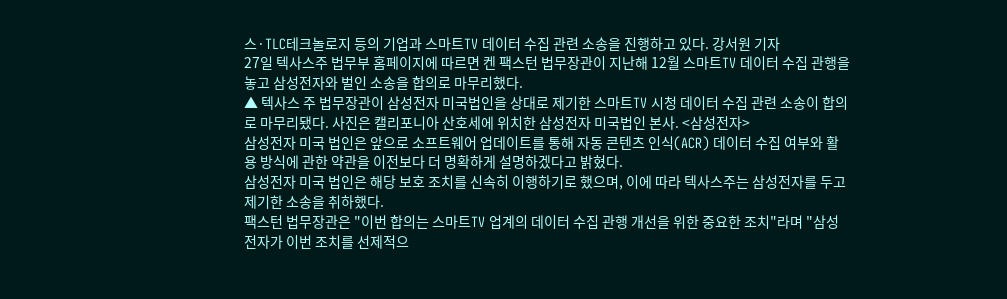스·TLC테크놀로지 등의 기업과 스마트TV 데이터 수집 관련 소송을 진행하고 있다. 강서원 기자
27일 텍사스주 법무부 홈페이지에 따르면 켄 팩스턴 법무장관이 지난해 12월 스마트TV 데이터 수집 관행을 놓고 삼성전자와 벌인 소송을 합의로 마무리했다.
▲ 텍사스 주 법무장관이 삼성전자 미국법인을 상대로 제기한 스마트TV 시청 데이터 수집 관련 소송이 합의로 마무리됐다. 사진은 캘리포니아 산호세에 위치한 삼성전자 미국법인 본사. <삼성전자>
삼성전자 미국 법인은 앞으로 소프트웨어 업데이트를 통해 자동 콘텐츠 인식(ACR) 데이터 수집 여부와 활용 방식에 관한 약관을 이전보다 더 명확하게 설명하겠다고 밝혔다.
삼성전자 미국 법인은 해당 보호 조치를 신속히 이행하기로 했으며, 이에 따라 텍사스주는 삼성전자를 두고 제기한 소송을 취하했다.
팩스턴 법무장관은 "이번 합의는 스마트TV 업계의 데이터 수집 관행 개선을 위한 중요한 조치"라며 "삼성전자가 이번 조치를 선제적으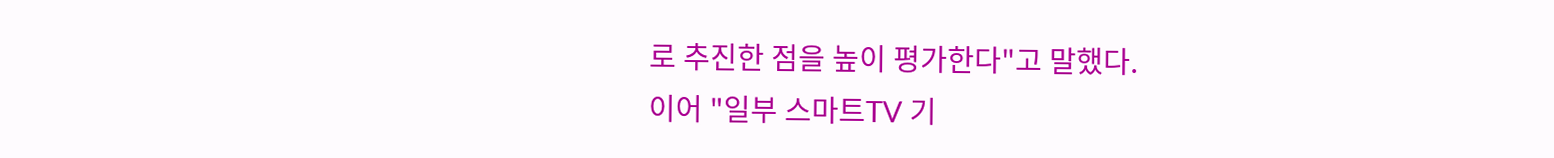로 추진한 점을 높이 평가한다"고 말했다.
이어 "일부 스마트TV 기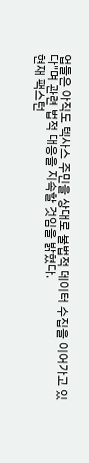업들은 아직도 텍사스 주민을 상대로 불법적 데이터 수집을 이어가고 있다"며 관련 법적 대응을 지속할 것임을 밝혔다.
현재 팩스턴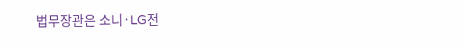법무장관은 소니·LG전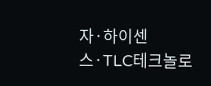자·하이센스·TLC테크놀로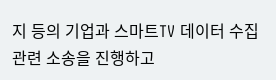지 등의 기업과 스마트TV 데이터 수집 관련 소송을 진행하고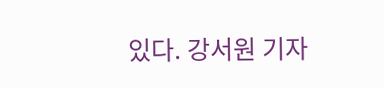있다. 강서원 기자